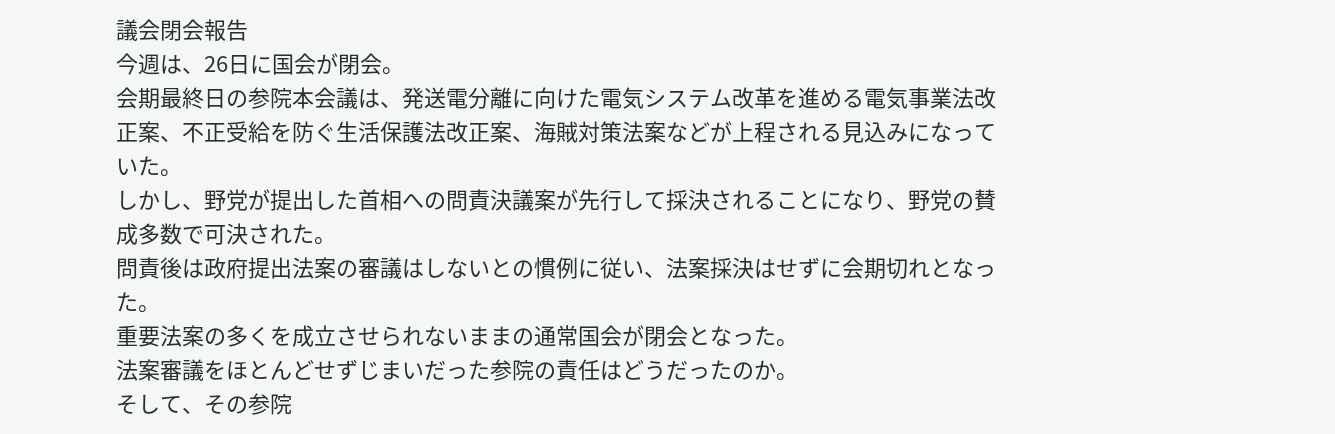議会閉会報告
今週は、26日に国会が閉会。
会期最終日の参院本会議は、発送電分離に向けた電気システム改革を進める電気事業法改正案、不正受給を防ぐ生活保護法改正案、海賊対策法案などが上程される見込みになっていた。
しかし、野党が提出した首相への問責決議案が先行して採決されることになり、野党の賛成多数で可決された。
問責後は政府提出法案の審議はしないとの慣例に従い、法案採決はせずに会期切れとなった。
重要法案の多くを成立させられないままの通常国会が閉会となった。
法案審議をほとんどせずじまいだった参院の責任はどうだったのか。
そして、その参院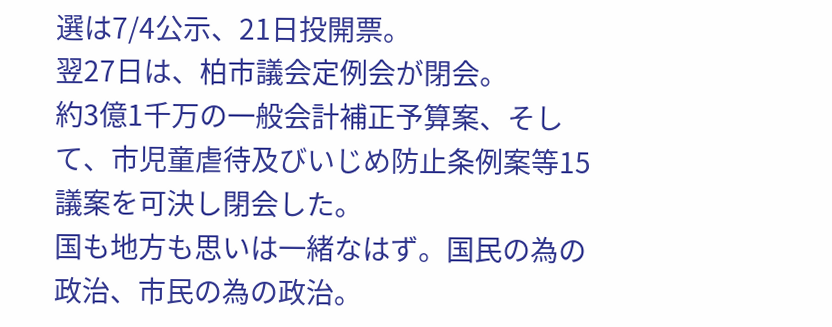選は7/4公示、21日投開票。
翌27日は、柏市議会定例会が閉会。
約3億1千万の一般会計補正予算案、そして、市児童虐待及びいじめ防止条例案等15議案を可決し閉会した。
国も地方も思いは一緒なはず。国民の為の政治、市民の為の政治。